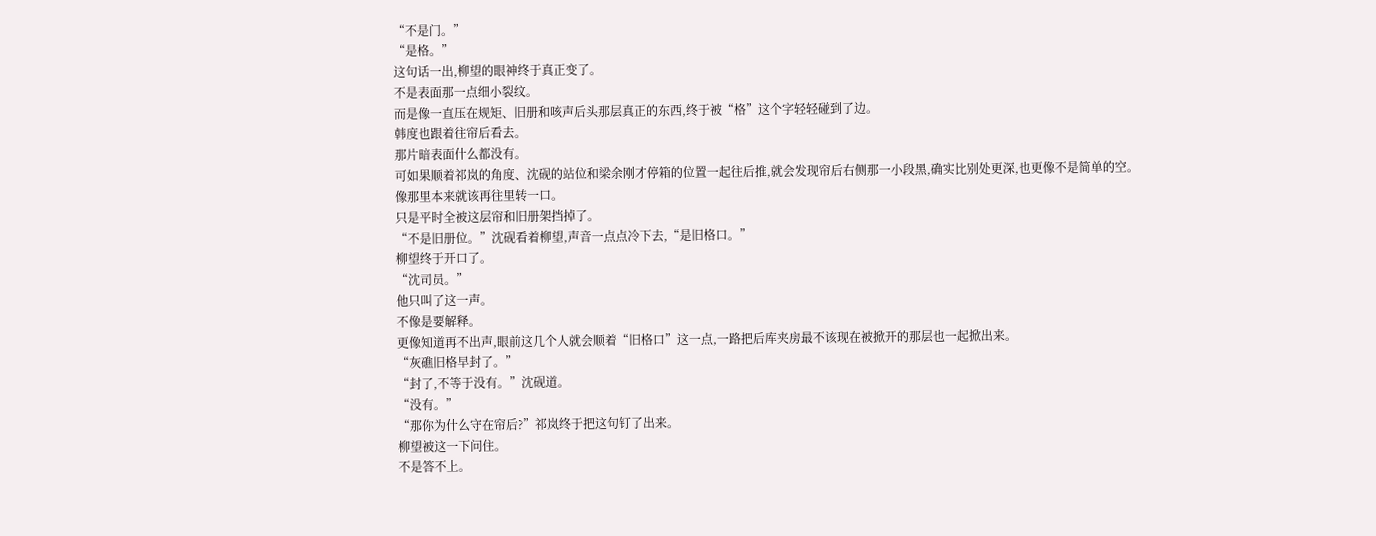“不是门。”
“是格。”
这句话一出,柳望的眼神终于真正变了。
不是表面那一点细小裂纹。
而是像一直压在规矩、旧册和咳声后头那层真正的东西,终于被“格”这个字轻轻碰到了边。
韩度也跟着往帘后看去。
那片暗表面什么都没有。
可如果顺着祁岚的角度、沈砚的站位和梁余刚才停箱的位置一起往后推,就会发现帘后右侧那一小段黑,确实比别处更深,也更像不是简单的空。
像那里本来就该再往里转一口。
只是平时全被这层帘和旧册架挡掉了。
“不是旧册位。”沈砚看着柳望,声音一点点冷下去,“是旧格口。”
柳望终于开口了。
“沈司员。”
他只叫了这一声。
不像是要解释。
更像知道再不出声,眼前这几个人就会顺着“旧格口”这一点,一路把后库夹房最不该现在被掀开的那层也一起掀出来。
“灰礁旧格早封了。”
“封了,不等于没有。”沈砚道。
“没有。”
“那你为什么守在帘后?”祁岚终于把这句钉了出来。
柳望被这一下问住。
不是答不上。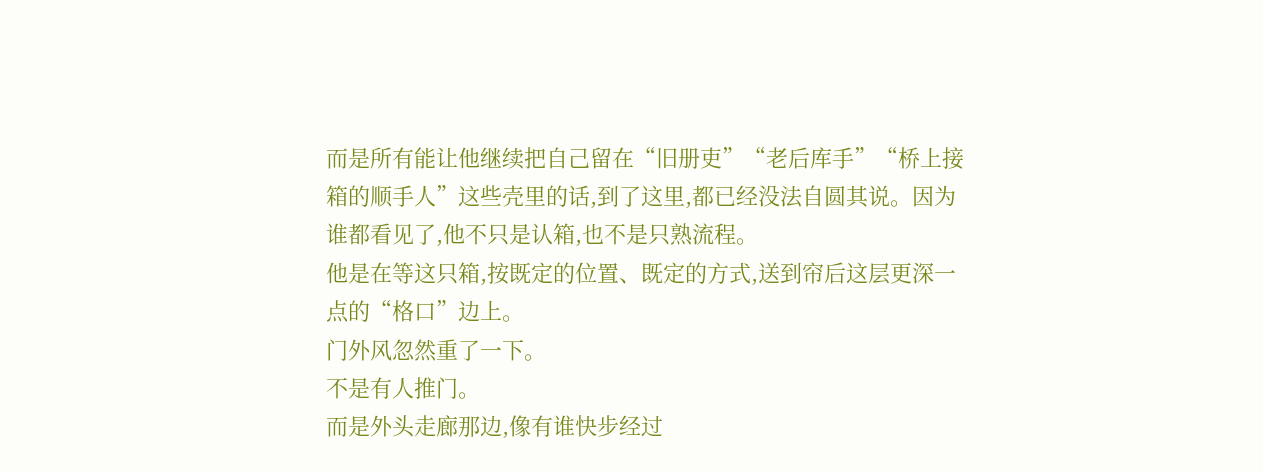而是所有能让他继续把自己留在“旧册吏”“老后库手”“桥上接箱的顺手人”这些壳里的话,到了这里,都已经没法自圆其说。因为谁都看见了,他不只是认箱,也不是只熟流程。
他是在等这只箱,按既定的位置、既定的方式,送到帘后这层更深一点的“格口”边上。
门外风忽然重了一下。
不是有人推门。
而是外头走廊那边,像有谁快步经过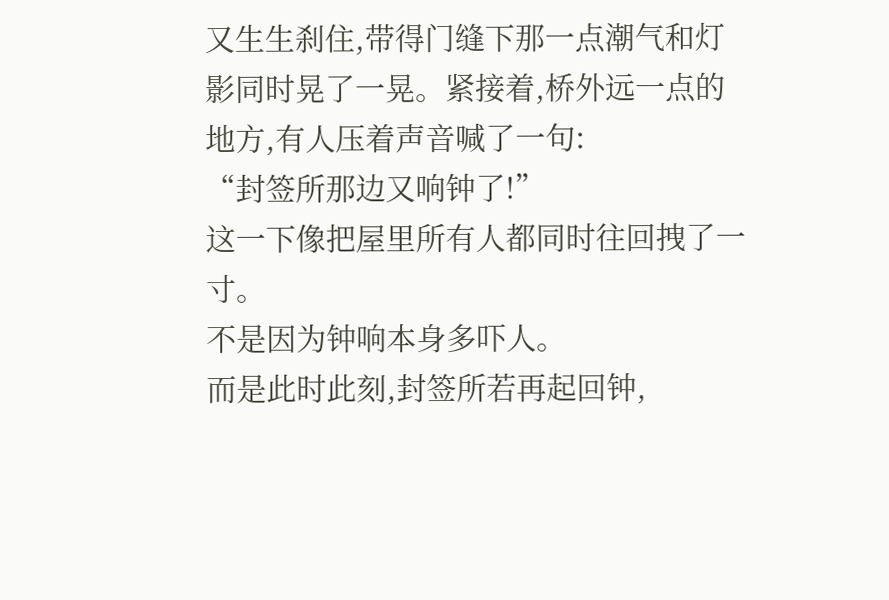又生生刹住,带得门缝下那一点潮气和灯影同时晃了一晃。紧接着,桥外远一点的地方,有人压着声音喊了一句:
“封签所那边又响钟了!”
这一下像把屋里所有人都同时往回拽了一寸。
不是因为钟响本身多吓人。
而是此时此刻,封签所若再起回钟,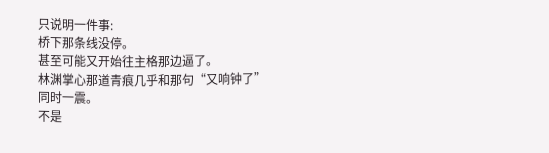只说明一件事:
桥下那条线没停。
甚至可能又开始往主格那边逼了。
林渊掌心那道青痕几乎和那句“又响钟了”同时一震。
不是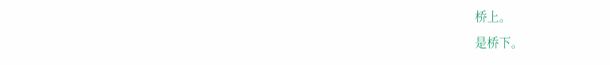桥上。
是桥下。